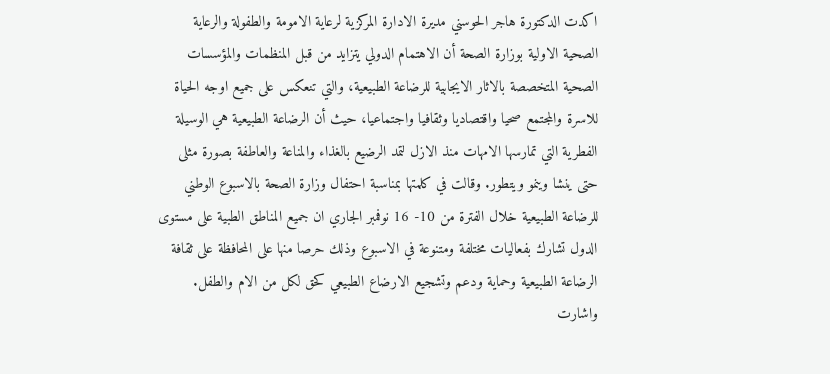اكدت الدكتورة هاجر الحوسني مديرة الادارة المركزية لرعاية الامومة والطفولة والرعاية الصحية الاولية بوزارة الصحة أن الاهتمام الدولي يتزايد من قبل المنظمات والمؤسسات الصحية المتخصصة بالاثار الايجابية للرضاعة الطبيعية، والتي تنعكس على جميع اوجه الحياة للاسرة والمجتمع صحيا واقتصاديا وثقافيا واجتماعيا، حيث أن الرضاعة الطبيعية هي الوسيلة الفطرية التي تمارسها الامهات منذ الازل لتمد الرضيع بالغذاء والمناعة والعاطفة بصورة مثلى حتى ينشا وينمو ويتطور. وقالت في كلمتها بمناسبة احتفال وزارة الصحة بالاسبوع الوطني للرضاعة الطبيعية خلال الفترة من 10- 16 نوفمبر الجاري ان جميع المناطق الطبية على مستوى الدول تشارك بفعاليات مختلفة ومتنوعة في الاسبوع وذلك حرصا منها على المحافظة على ثقافة الرضاعة الطبيعية وحماية ودعم وتشجيع الارضاع الطبيعي كحق لكل من الام والطفل. واشارت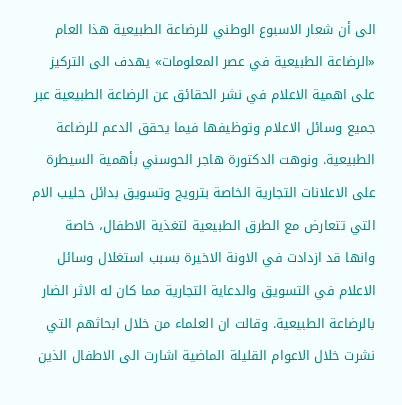الى أن شعار الاسبوع الوطني للرضاعة الطبيعية هذا العام «الرضاعة الطبيعية في عصر المعلومات» يهدف الى التركيز على اهمية الاعلام في نشر الحقائق عن الرضاعة الطبيعية عبر جميع وسائل الاعلام وتوظيفها فيما يحقق الدعم للرضاعة الطبيعية. ونوهت الدكتورة هاجر الحوسني بأهمية السيطرة على الاعلانات التجارية الخاصة بترويج وتسويق بدائل حليب الام التي تتعارض مع الطرق الطبيعية لتغذية الاطفال، خاصة وانها قد ازدادت في الاونة الاخيرة بسبب استغلال وسائل الاعلام في التسويق والدعاية التجارية مما كان له الاثر الضار بالرضاعة الطبيعية. وقالت ان العلماء من خلال ابحاثهم التي نشرت خلال الاعوام القليلة الماضية اشارت الى الاطفال الذين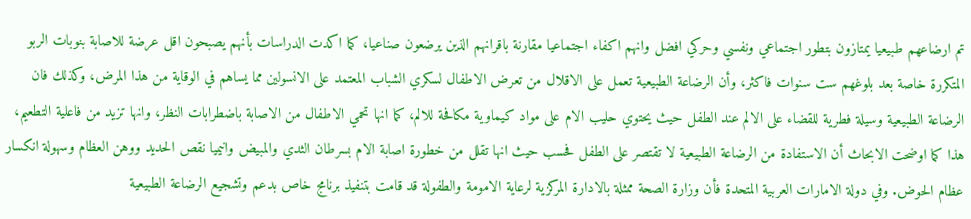تم ارضاعهم طبيعيا يمتازون بتطور اجتماعي ونفسي وحركي افضل وانهم اكفاء اجتماعيا مقارنة باقرانهم الذين يرضعون صناعيا، كما اكدت الدراسات بأنهم يصبحون اقل عرضة للاصابة بنوبات الربو المتكررة خاصة بعد بلوغهم ست سنوات فاكثر، وأن الرضاعة الطبيعية تعمل على الاقلال من تعرض الاطفال لسكري الشباب المعتمد على الانسولين مما يساهم في الوقاية من هذا المرض، وكذلك فان الرضاعة الطبيعية وسيلة فطرية للقضاء على الالم عند الطفل حيث يحتوي حليب الام على مواد كيماوية مكافحة للالم، كما انها تحمي الاطفال من الاصابة باضطرابات النظر، وانها تزيد من فاعلية التطعيم، هذا كما اوضحت الابحاث أن الاستفادة من الرضاعة الطبيعية لا تقتصر على الطفل فحسب حيث انها تقلل من خطورة اصابة الام بسرطان الثدي والمبيض وانيميا نقص الحديد ووهن العظام وسهولة انكسار عظام الحوض. وفي دولة الامارات العربية المتحدة فأن وزارة الصحة ممثلة بالادارة المركزية لرعاية الامومة والطفولة قد قامت بتنفيذ برنامج خاص بدعم وتشجيع الرضاعة الطبيعية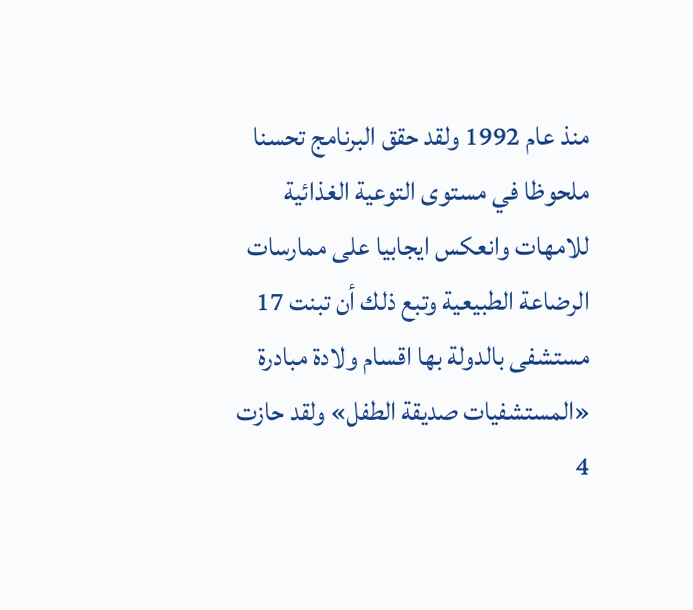منذ عام 1992 ولقد حقق البرنامج تحسنا ملحوظا في مستوى التوعية الغذائية للامهات وانعكس ايجابيا على ممارسات الرضاعة الطبيعية وتبع ذلك أن تبنت 17 مستشفى بالدولة بها اقسام ولادة مبادرة «المستشفيات صديقة الطفل» ولقد حازت 4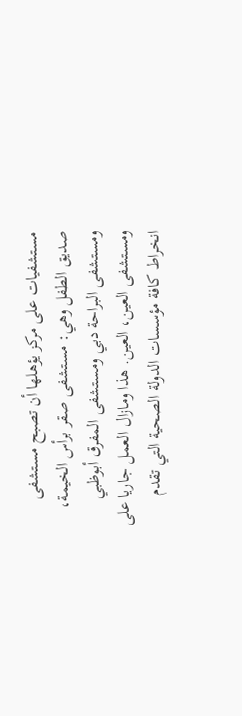مستشفيات على مركز يؤهلها أن تصبح مستشفى صديق الطفل وهي: مستشفى صقر برأس الخيمة، ومستشفى البراحة دبي ومستشفى المفرق أبوظبي ومستشفى العين، العين. هذا ومازال العمل جاريا على انخراط كافة مؤسسات الدولة الصحية التي تقدم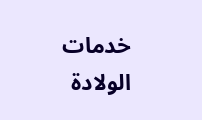خدمات الولادة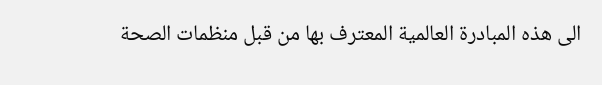الى هذه المبادرة العالمية المعترف بها من قبل منظمات الصحة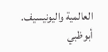العالمية واليونيسيف. أبوظبي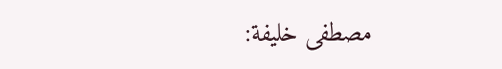مصطفى خليفة: